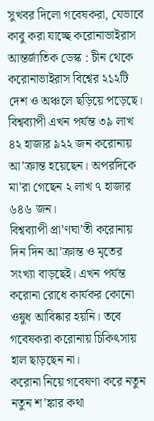সুখবর দিলো গবেষকরা, যেভাবে কাবু করা যাচ্ছে করোনাভাইরাস
আন্তর্জাতিক ডেস্ক : চীন থেকে করোনাভাইরাস বিশ্বের ২১২টি দেশ ও অঞ্চলে ছড়িয়ে পড়েছে। বিশ্বব্যাপী এখন পর্যন্ত ৩৯ লাখ ৪২ হাজার ৯২২ জন করোনায় আ’ক্রান্ত হয়েছেন। অপরদিকে মা’রা গেছেন ২ লাখ ৭ হাজার ৬৪৬ জন।
বিশ্বব্যাপী প্রা’ণঘা’তী করোনায় দিন দিন আ’ক্রান্ত ও মৃতের সংখ্যা বাড়ছেই। এখন পর্যন্ত করোনা রোধে কার্যকর কোনো ওষুধ আবিষ্কার হয়নি। তবে গবেষকরা করোনায় চিকিৎসায় হাল ছাড়ছেন না।
করোনা নিয়ে গবেষণা করে নতুন নতুন শ’ঙ্কার কথা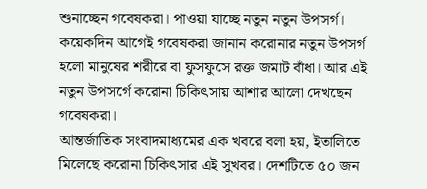শুনাচ্ছেন গবেষকরা। পাওয়া যাচ্ছে নতুন নতুন উপসর্গ। কয়েকদিন আগেই গবেষকরা জানান করোনার নতুন উপসর্গ হলো মানুষের শরীরে বা ফুসফুসে রক্ত জমাট বাঁধা। আর এই নতুন উপসর্গে করোনা চিকিৎসায় আশার আলো দেখছেন গবেষকরা।
আন্তর্জাতিক সংবাদমাধ্যমের এক খবরে বলা হয়, ইতালিতে মিলেছে করোনা চিকিৎসার এই সুখবর। দেশটিতে ৫০ জন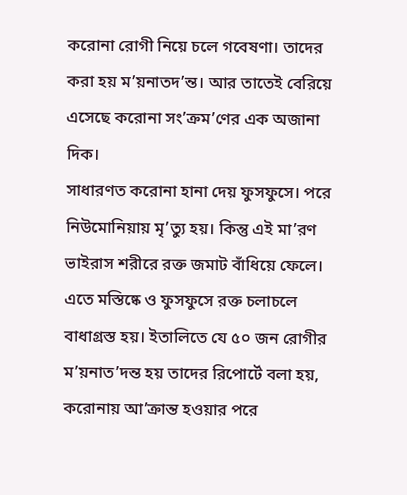করোনা রোগী নিয়ে চলে গবেষণা। তাদের করা হয় ম’য়নাতদ’ন্ত। আর তাতেই বেরিয়ে এসেছে করোনা সং’ক্রম’ণের এক অজানা দিক।
সাধারণত করোনা হানা দেয় ফুসফুসে। পরে নিউমোনিয়ায় মৃ’ত্যু হয়। কিন্তু এই মা’রণ ভাইরাস শরীরে রক্ত জমাট বাঁধিয়ে ফেলে। এতে মস্তিষ্কে ও ফুসফুসে রক্ত চলাচলে বাধাগ্রস্ত হয়। ইতালিতে যে ৫০ জন রোগীর ম’য়নাত’দন্ত হয় তাদের রিপোর্টে বলা হয়, করোনায় আ’ক্রান্ত হওয়ার পরে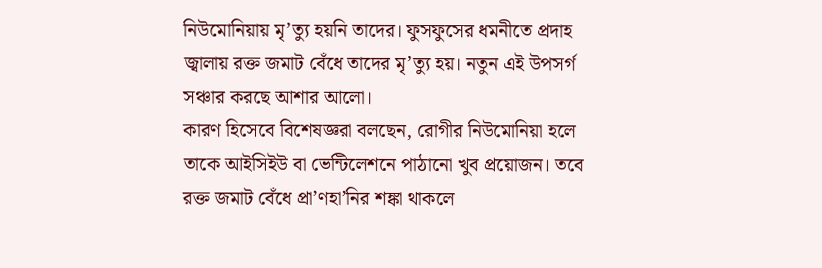নিউমোনিয়ায় মৃ’ত্যু হয়নি তাদের। ফুসফুসের ধমনীতে প্রদাহ জ্বালায় রক্ত জমাট বেঁধে তাদের মৃ’ত্যু হয়। নতুন এই উপসর্গ সঞ্চার করছে আশার আলো।
কারণ হিসেবে বিশেষজ্ঞরা বলছেন, রোগীর নিউমোনিয়া হলে তাকে আইসিইউ বা ভেন্টিলেশনে পাঠানো খুব প্রয়োজন। তবে রক্ত জমাট বেঁধে প্রা’ণহা’নির শঙ্কা থাকলে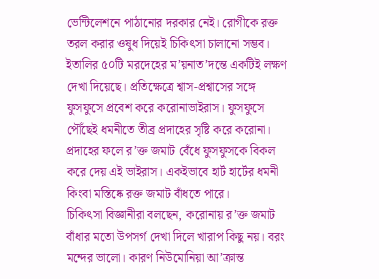ভেন্টিলেশনে পাঠানোর দরকার নেই। রোগীকে রক্ত তরল করার ওষুধ দিয়েই চিকিৎসা চালানো সম্ভব।
ইতালির ৫০টি মরদেহের ম’য়নাত’দন্তে একটিই লক্ষণ দেখা দিয়েছে। প্রতিক্ষেত্রে শ্বাস-প্রশ্বাসের সঙ্গে ফুসফুসে প্রবেশ করে করোনাভাইরাস। ফুসফুসে পৌঁছেই ধমনীতে তীব্র প্রদাহের সৃষ্টি করে করোনা। প্রদাহের ফলে র’ক্ত জমাট বেঁধে ফুসফুসকে বিকল করে দেয় এই ভাইরাস। একইভাবে হার্ট হার্টের ধমনী কিংবা মস্তিষ্কে রক্ত জমাট বাঁধতে পারে।
চিকিৎসা বিজ্ঞানীরা বলছেন, করোনায় র’ক্ত জমাট বাঁধার মতো উপসর্গ দেখা দিলে খারাপ কিছু নয়। বরং মন্দের ভালো। কারণ নিউমোনিয়া আ’ক্রান্ত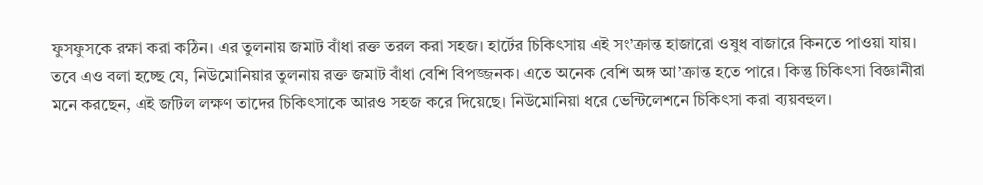ফুসফুসকে রক্ষা করা কঠিন। এর তুলনায় জমাট বাঁধা রক্ত তরল করা সহজ। হার্টের চিকিৎসায় এই সং’ক্রান্ত হাজারো ওষুধ বাজারে কিনতে পাওয়া যায়।
তবে এও বলা হচ্ছে যে, নিউমোনিয়ার তুলনায় রক্ত জমাট বাঁধা বেশি বিপজ্জনক। এতে অনেক বেশি অঙ্গ আ’ক্রান্ত হতে পারে। কিন্তু চিকিৎসা বিজ্ঞানীরা মনে করছেন, এই জটিল লক্ষণ তাদের চিকিৎসাকে আরও সহজ করে দিয়েছে। নিউমোনিয়া ধরে ভেন্টিলেশনে চিকিৎসা করা ব্যয়বহুল।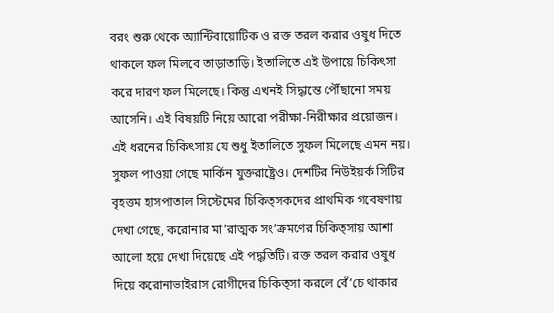বরং শুরু থেকে অ্যান্টিবায়োটিক ও রক্ত তরল করার ওষুধ দিতে থাকলে ফল মিলবে তাড়াতাড়ি। ইতালিতে এই উপায়ে চিকিৎসা করে দারণ ফল মিলেছে। কিন্তু এখনই সিদ্ধান্তে পৌঁছানো সময় আসেনি। এই বিষয়টি নিয়ে আরো পরীক্ষা-নিরীক্ষার প্রয়োজন।
এই ধরনের চিকিৎসায় যে শুধু ইতালিতে সুফল মিলেছে এমন নয়। সুফল পাওয়া গেছে মার্কিন যুক্তরাষ্ট্রেও। দেশটির নিউইয়র্ক সিটির বৃহত্তম হাসপাতাল সিস্টেমের চিকিত্সকদের প্রাথমিক গবেষণায় দেখা গেছে, করোনার মা’রাত্মক সং’ক্রমণের চিকিত্সায় আশা আলো হয়ে দেখা দিয়েছে এই পদ্ধতিটি। রক্ত তরল করার ওষুধ দিয়ে করোনাভাইরাস রোগীদের চিকিত্সা করলে বেঁ’চে থাকার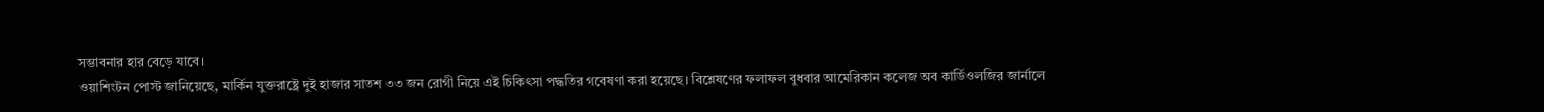সম্ভাবনার হার বেড়ে যাবে।
ওয়াশিংটন পোস্ট জানিয়েছে, মার্কিন যুক্তরাষ্ট্রে দুই হাজার সাতশ ৩৩ জন রোগী নিয়ে এই চিকিৎসা পদ্ধতির গবেষণা করা হয়েছে। বিশ্লেষণের ফলাফল বুধবার আমেরিকান কলেজ অব কার্ডিওলজির জার্নালে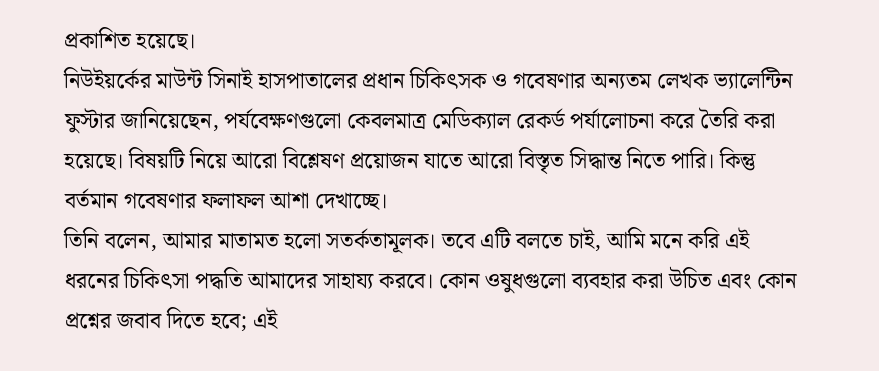প্রকাশিত হয়েছে।
নিউইয়র্কের মাউন্ট সিনাই হাসপাতালের প্রধান চিকিৎসক ও গবেষণার অন্যতম লেখক ভ্যালেন্টিন ফুস্টার জানিয়েছেন, পর্যবেক্ষণগুলো কেবলমাত্র মেডিক্যাল রেকর্ড পর্যালোচনা করে তৈরি করা হয়েছে। বিষয়টি নিয়ে আরো বিশ্লেষণ প্রয়োজন যাতে আরো বিস্তৃত সিদ্ধান্ত নিতে পারি। কিন্তু বর্তমান গবেষণার ফলাফল আশা দেখাচ্ছে।
তিনি বলেন, আমার মাতামত হলো সতর্কতামূলক। তবে এটি বলতে চাই, আমি মনে করি এই ধরনের চিকিৎসা পদ্ধতি আমাদের সাহায্য করবে। কোন ওষুধগুলো ব্যবহার করা উচিত এবং কোন প্রশ্নের জবাব দিতে হবে; এই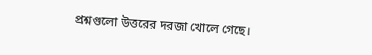প্রশ্নগুলো উত্তরের দরজা খোলে গেছে।